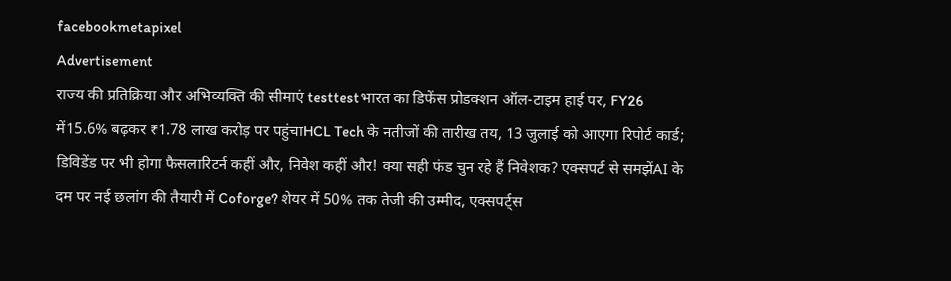facebookmetapixel
Advertisement
राज्य की प्रतिक्रिया और अभिव्यक्ति की सीमाएं testtestभारत का डिफेंस प्रोडक्शन ऑल-टाइम हाई पर, FY26 में15.6% बढ़कर ₹1.78 लाख करोड़ पर पहुंचाHCL Tech के नतीजों की तारीख तय, 13 जुलाई को आएगा रिपोर्ट कार्ड; डिविडेंड पर भी होगा फैसलारिटर्न कहीं और, निवेश कहीं और! क्या सही फंड चुन रहे हैं निवेशक? एक्सपर्ट से समझेंAI के दम पर नई छलांग की तैयारी में Coforge? शेयर में 50% तक तेजी की उम्मीद, एक्सपर्ट्स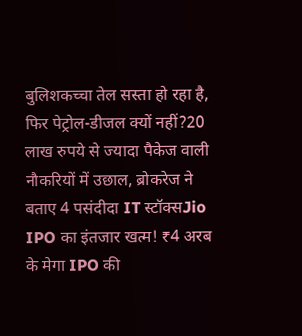बुलिशकच्चा तेल सस्ता हो रहा है, फिर पेट्रोल-डीजल क्यों नहीं?20 लाख रुपये से ज्यादा पैकेज वाली नौकरियों में उछाल, ब्रोकरेज ने बताए 4 पसंदीदा IT स्टॉक्सJio IPO का इंतजार खत्म! ₹4 अरब के मेगा IPO की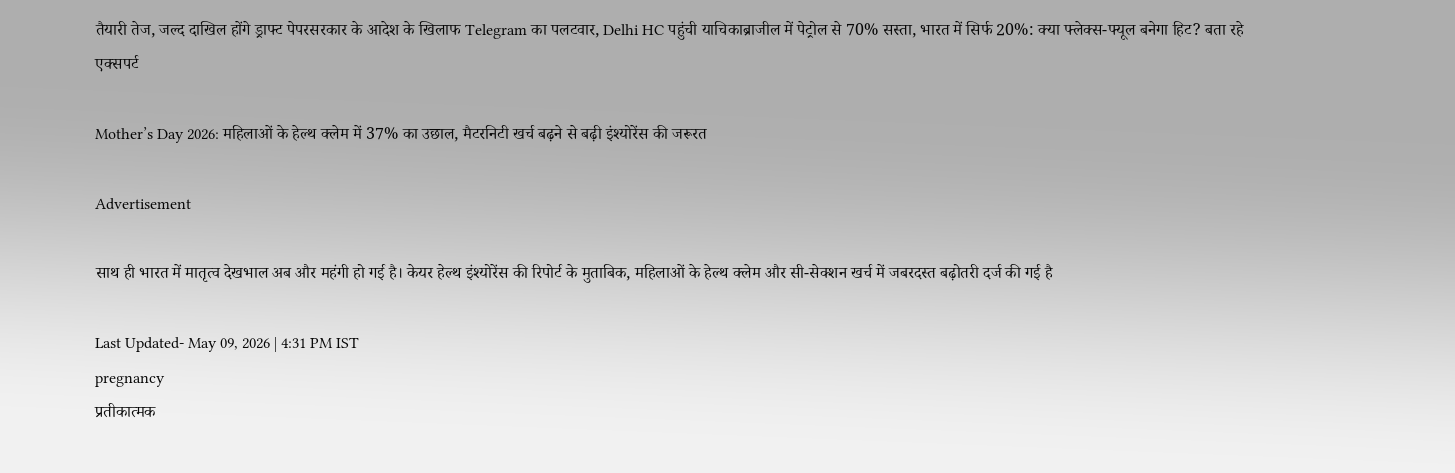तैयारी तेज, जल्द दाखिल होंगे ड्राफ्ट पेपरसरकार के आदेश के खिलाफ Telegram का पलटवार, Delhi HC पहुंची याचिकाब्राजील में पेट्रोल से 70% सस्ता, भारत में सिर्फ 20%: क्या फ्लेक्स-फ्यूल बनेगा हिट? बता रहे एक्सपर्ट

Mother’s Day 2026: महिलाओं के हेल्थ क्लेम में 37% का उछाल, मैटरनिटी खर्च बढ़ने से बढ़ी इंश्योरेंस की जरूरत

Advertisement

साथ ही भारत में मातृत्व देखभाल अब और महंगी हो गई है। केयर हेल्थ इंश्योरेंस की रिपोर्ट के मुताबिक, महिलाओं के हेल्थ क्लेम और सी-सेक्शन खर्च में जबरदस्त बढ़ोतरी दर्ज की गई है

Last Updated- May 09, 2026 | 4:31 PM IST
pregnancy
प्रतीकात्मक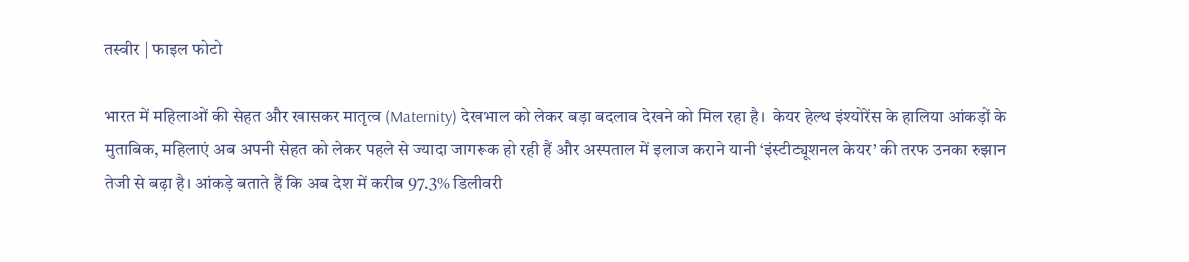तस्वीर | फाइल फोटो

भारत में महिलाओं की सेहत और खासकर मातृत्व (Maternity) देखभाल को लेकर बड़ा बदलाव देखने को मिल रहा है।  केयर हेल्थ इंश्योरेंस के हालिया आंकड़ों के मुताबिक, महिलाएं अब अपनी सेहत को लेकर पहले से ज्यादा जागरूक हो रही हैं और अस्पताल में इलाज कराने यानी ‘इंस्टीट्यूशनल केयर’ की तरफ उनका रुझान तेजी से बढ़ा है। आंकड़े बताते हैं कि अब देश में करीब 97.3% डिलीवरी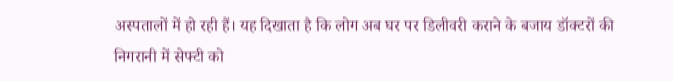अस्पतालों में हो रही हैं। यह दिखाता है कि लोग अब घर पर डिलीवरी कराने के बजाय डॉक्टरों की निगरानी में सेफ्टी को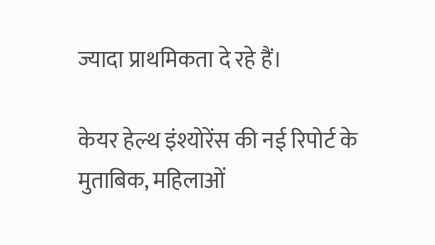ज्यादा प्राथमिकता दे रहे हैं।

केयर हेल्थ इंश्योरेंस की नई रिपोर्ट के मुताबिक, महिलाओं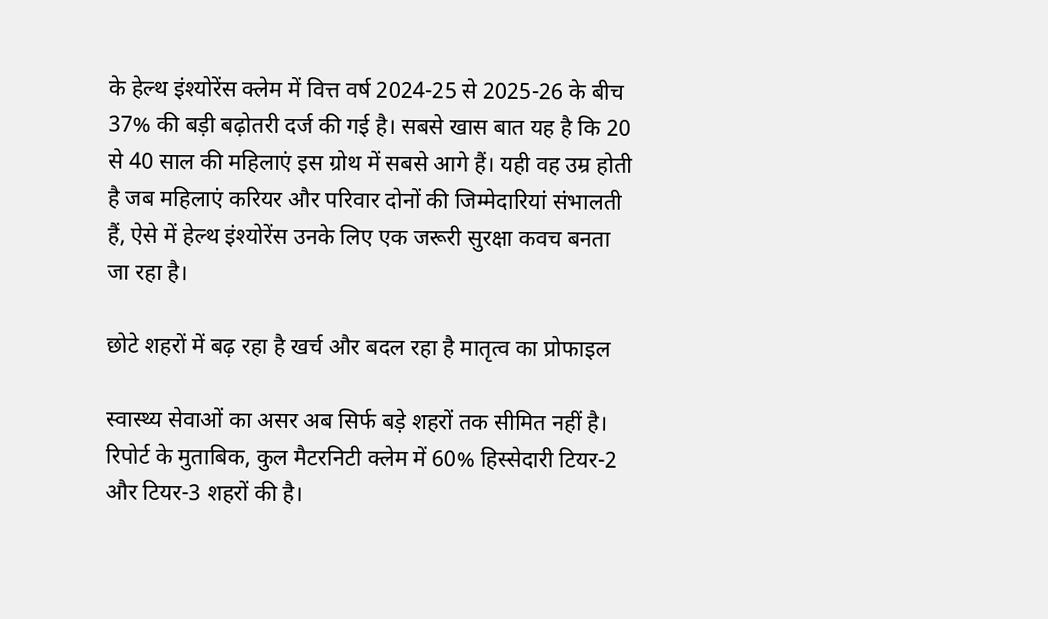के हेल्थ इंश्योरेंस क्लेम में वित्त वर्ष 2024-25 से 2025-26 के बीच 37% की बड़ी बढ़ोतरी दर्ज की गई है। सबसे खास बात यह है कि 20 से 40 साल की महिलाएं इस ग्रोथ में सबसे आगे हैं। यही वह उम्र होती है जब महिलाएं करियर और परिवार दोनों की जिम्मेदारियां संभालती हैं, ऐसे में हेल्थ इंश्योरेंस उनके लिए एक जरूरी सुरक्षा कवच बनता जा रहा है।

छोटे शहरों में बढ़ रहा है खर्च और बदल रहा है मातृत्व का प्रोफाइल

स्वास्थ्य सेवाओं का असर अब सिर्फ बड़े शहरों तक सीमित नहीं है। रिपोर्ट के मुताबिक, कुल मैटरनिटी क्लेम में 60% हिस्सेदारी टियर-2 और टियर-3 शहरों की है।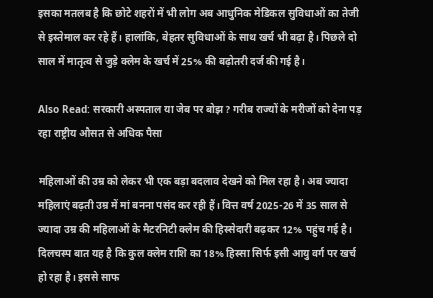इसका मतलब है कि छोटे शहरों में भी लोग अब आधुनिक मेडिकल सुविधाओं का तेजी से इस्तेमाल कर रहे हैं। हालांकि, बेहतर सुविधाओं के साथ खर्च भी बढ़ा है। पिछले दो साल में मातृत्व से जुड़े क्लेम के खर्च में 25% की बढ़ोतरी दर्ज की गई है।

Also Read: सरकारी अस्पताल या जेब पर बोझ? गरीब राज्यों के मरीजों को देना पड़ रहा राष्ट्रीय औसत से अधिक पैसा

महिलाओं की उम्र को लेकर भी एक बड़ा बदलाव देखने को मिल रहा है। अब ज्यादा महिलाएं बढ़ती उम्र में मां बनना पसंद कर रही हैं। वित्त वर्ष 2025-26 में 35 साल से ज्यादा उम्र की महिलाओं के मैटरनिटी क्लेम की हिस्सेदारी बढ़कर 12% पहुंच गई है। दिलचस्प बात यह है कि कुल क्लेम राशि का 18% हिस्सा सिर्फ इसी आयु वर्ग पर खर्च हो रहा है। इससे साफ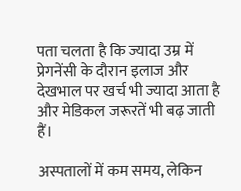पता चलता है कि ज्यादा उम्र में प्रेगनेंसी के दौरान इलाज और देखभाल पर खर्च भी ज्यादा आता है और मेडिकल जरूरतें भी बढ़ जाती हैं।

अस्पतालों में कम समय, लेकिन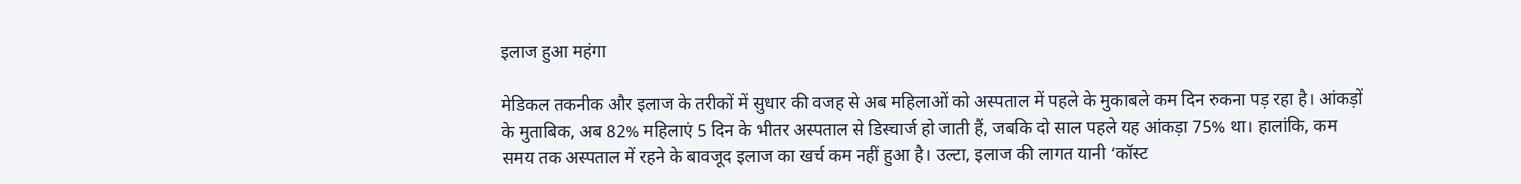इलाज हुआ महंगा

मेडिकल तकनीक और इलाज के तरीकों में सुधार की वजह से अब महिलाओं को अस्पताल में पहले के मुकाबले कम दिन रुकना पड़ रहा है। आंकड़ों के मुताबिक, अब 82% महिलाएं 5 दिन के भीतर अस्पताल से डिस्चार्ज हो जाती हैं, जबकि दो साल पहले यह आंकड़ा 75% था। हालांकि, कम समय तक अस्पताल में रहने के बावजूद इलाज का खर्च कम नहीं हुआ है। उल्टा, इलाज की लागत यानी ‘कॉस्ट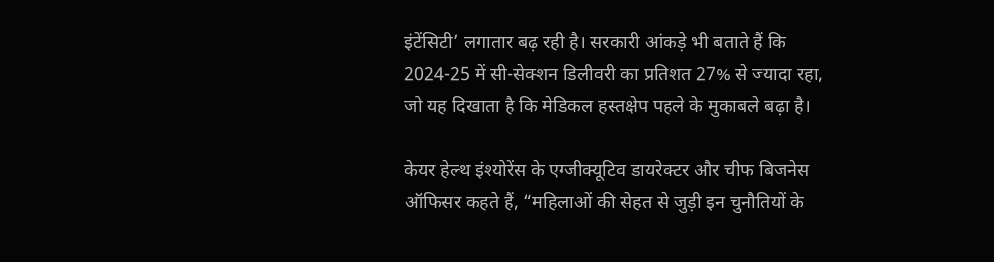इंटेंसिटी’ लगातार बढ़ रही है। सरकारी आंकड़े भी बताते हैं कि 2024-25 में सी-सेक्शन डिलीवरी का प्रतिशत 27% से ज्यादा रहा, जो यह दिखाता है कि मेडिकल हस्तक्षेप पहले के मुकाबले बढ़ा है।

केयर हेल्थ इंश्योरेंस के एग्जीक्यूटिव डायरेक्टर और चीफ बिजनेस ऑफिसर कहते हैं, “महिलाओं की सेहत से जुड़ी इन चुनौतियों के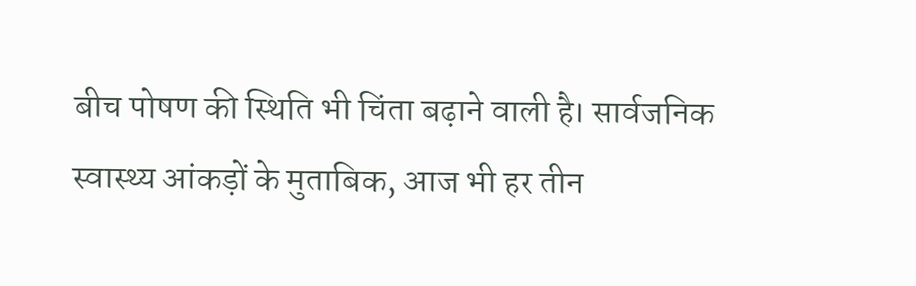बीच पोषण की स्थिति भी चिंता बढ़ाने वाली है। सार्वजनिक स्वास्थ्य आंकड़ों के मुताबिक, आज भी हर तीन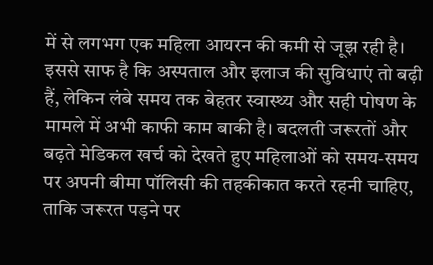में से लगभग एक महिला आयरन की कमी से जूझ रही है। इससे साफ है कि अस्पताल और इलाज की सुविधाएं तो बढ़ी हैं, लेकिन लंबे समय तक बेहतर स्वास्थ्य और सही पोषण के मामले में अभी काफी काम बाकी है। बदलती जरूरतों और बढ़ते मेडिकल खर्च को देखते हुए महिलाओं को समय-समय पर अपनी बीमा पॉलिसी की तहकीकात करते रहनी चाहिए, ताकि जरूरत पड़ने पर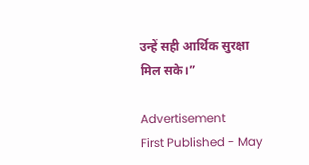उन्हें सही आर्थिक सुरक्षा मिल सके।”

Advertisement
First Published - May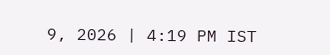9, 2026 | 4:19 PM IST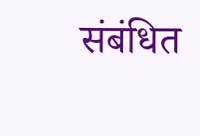संबंधित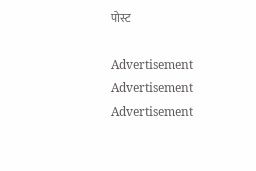पोस्ट

Advertisement
Advertisement
Advertisement